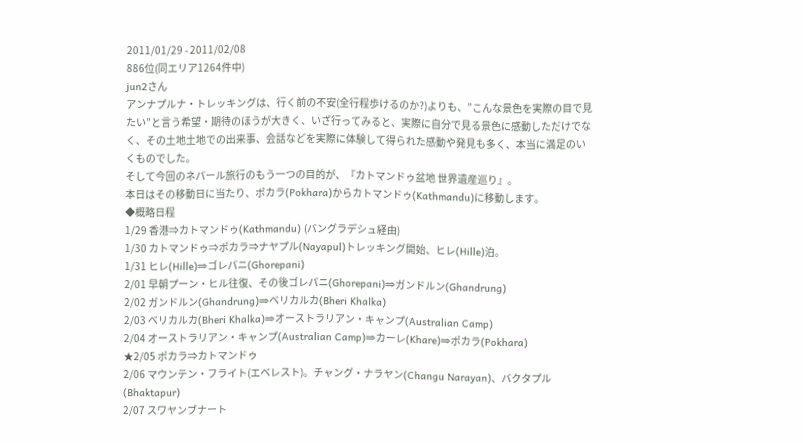2011/01/29 - 2011/02/08
886位(同エリア1264件中)
jun2さん
アンナプルナ・トレッキングは、行く前の不安(全行程歩けるのか?)よりも、”こんな景色を実際の目で見たい”と言う希望・期待のほうが大きく、いざ行ってみると、実際に自分で見る景色に感動しただけでなく、その土地土地での出来事、会話などを実際に体験して得られた感動や発見も多く、本当に満足のいくものでした。
そして今回のネパール旅行のもう一つの目的が、『カトマンドゥ盆地 世界遺産巡り』。
本日はその移動日に当たり、ポカラ(Pokhara)からカトマンドゥ(Kathmandu)に移動します。
◆概略日程
1/29 香港⇒カトマンドゥ(Kathmandu) (バングラデシュ経由)
1/30 カトマンドゥ⇒ポカラ⇒ナヤプル(Nayapul)トレッキング開始、ヒレ(Hille)泊。
1/31 ヒレ(Hille)⇒ゴレパニ(Ghorepani)
2/01 早朝プーン・ヒル往復、その後ゴレパニ(Ghorepani)⇒ガンドルン(Ghandrung)
2/02 ガンドルン(Ghandrung)⇒ベリカルカ(Bheri Khalka)
2/03 ベリカルカ(Bheri Khalka)⇒オーストラリアン・キャンプ(Australian Camp)
2/04 オーストラリアン・キャンプ(Australian Camp)⇒カーレ(Khare)⇒ポカラ(Pokhara)
★2/05 ポカラ⇒カトマンドゥ
2/06 マウンテン・フライト(エベレスト)。チャング・ナラヤン(Changu Narayan)、バクタプル(Bhaktapur)
2/07 スワヤンブナート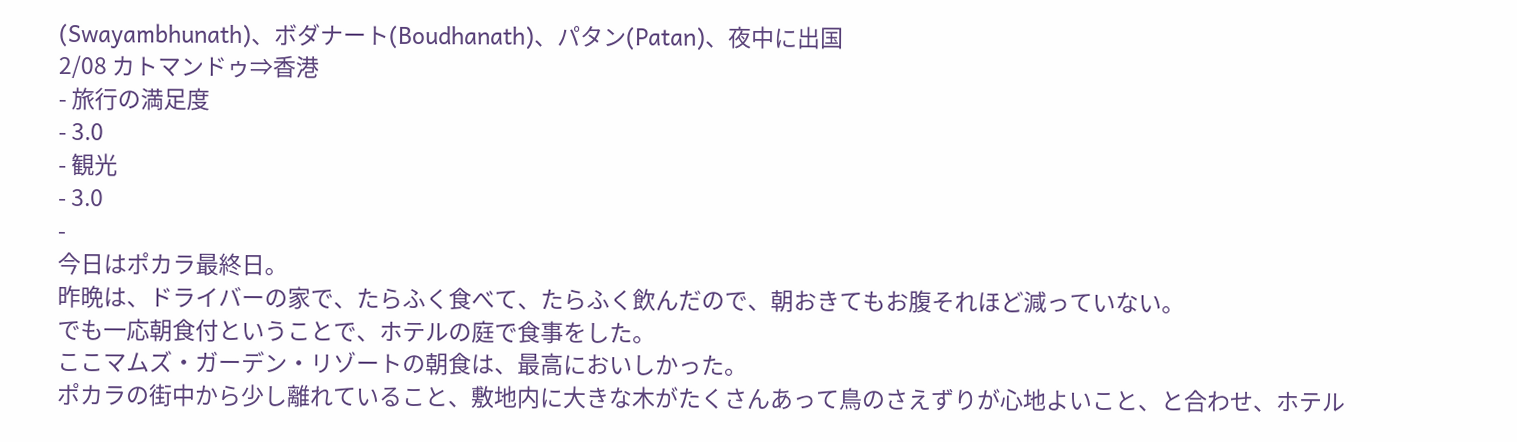(Swayambhunath)、ボダナート(Boudhanath)、パタン(Patan)、夜中に出国
2/08 カトマンドゥ⇒香港
- 旅行の満足度
- 3.0
- 観光
- 3.0
-
今日はポカラ最終日。
昨晩は、ドライバーの家で、たらふく食べて、たらふく飲んだので、朝おきてもお腹それほど減っていない。
でも一応朝食付ということで、ホテルの庭で食事をした。
ここマムズ・ガーデン・リゾートの朝食は、最高においしかった。
ポカラの街中から少し離れていること、敷地内に大きな木がたくさんあって鳥のさえずりが心地よいこと、と合わせ、ホテル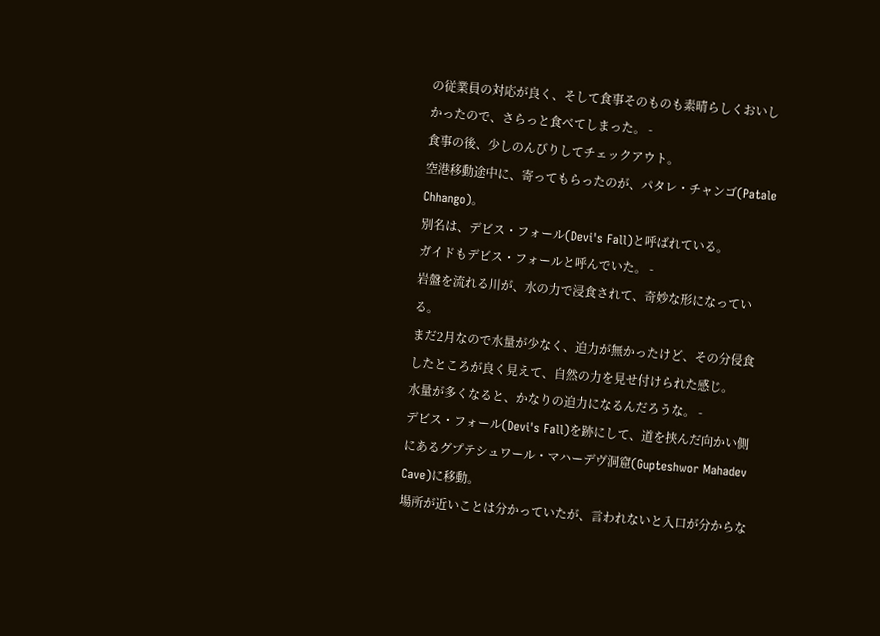の従業員の対応が良く、そして食事そのものも素晴らしくおいしかったので、さらっと食べてしまった。 -
食事の後、少しのんびりしてチェックアウト。
空港移動途中に、寄ってもらったのが、パタレ・チャンゴ(Patale Chhango)。
別名は、デビス・フォール(Devi's Fall)と呼ばれている。
ガイドもデビス・フォールと呼んでいた。 -
岩盤を流れる川が、水の力で浸食されて、奇妙な形になっている。
まだ2月なので水量が少なく、迫力が無かったけど、その分侵食したところが良く見えて、自然の力を見せ付けられた感じ。
水量が多くなると、かなりの迫力になるんだろうな。 -
デビス・フォール(Devi's Fall)を跡にして、道を挟んだ向かい側にあるグプテシュワール・マハーデヴ洞窟(Gupteshwor Mahadev Cave)に移動。
場所が近いことは分かっていたが、言われないと入口が分からな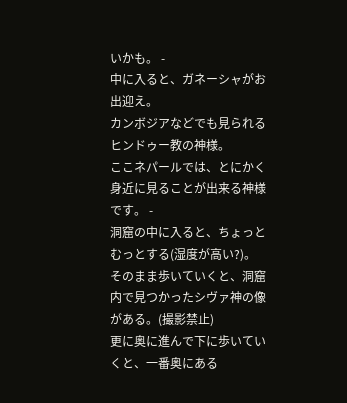いかも。 -
中に入ると、ガネーシャがお出迎え。
カンボジアなどでも見られるヒンドゥー教の神様。
ここネパールでは、とにかく身近に見ることが出来る神様です。 -
洞窟の中に入ると、ちょっとむっとする(湿度が高い?)。
そのまま歩いていくと、洞窟内で見つかったシヴァ神の像がある。(撮影禁止)
更に奥に進んで下に歩いていくと、一番奥にある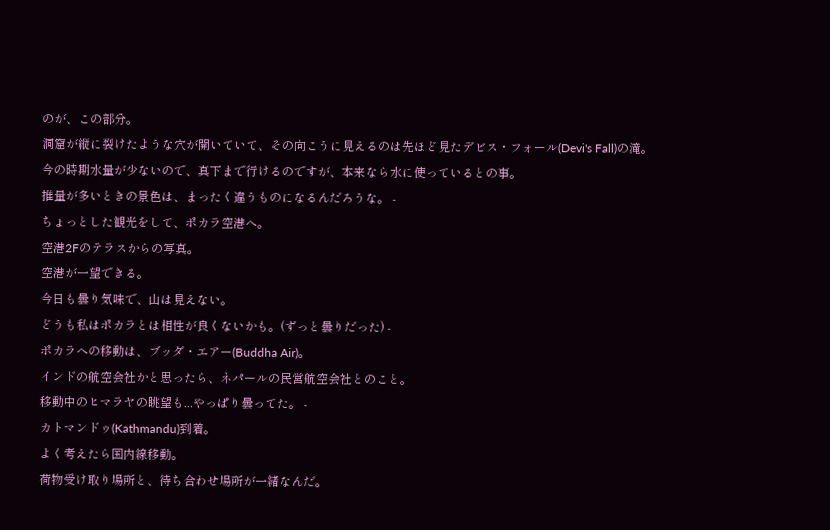のが、この部分。
洞窟が縦に裂けたような穴が開いていて、その向こうに見えるのは先ほど見たデビス・フォール(Devi's Fall)の滝。
今の時期水量が少ないので、真下まで行けるのですが、本来なら水に使っているとの事。
推量が多いときの景色は、まったく違うものになるんだろうな。 -
ちょっとした観光をして、ポカラ空港へ。
空港2Fのテラスからの写真。
空港が一望できる。
今日も曇り気味で、山は見えない。
どうも私はポカラとは相性が良くないかも。(ずっと曇りだった) -
ポカラへの移動は、ブッダ・エアー(Buddha Air)。
インドの航空会社かと思ったら、ネパールの民営航空会社とのこと。
移動中のヒマラヤの眺望も...やっぱり曇ってた。 -
カトマンドゥ(Kathmandu)到着。
よく考えたら国内線移動。
荷物受け取り場所と、待ち合わせ場所が一緒なんだ。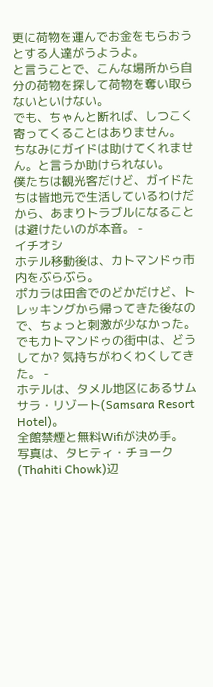更に荷物を運んでお金をもらおうとする人達がうようよ。
と言うことで、こんな場所から自分の荷物を探して荷物を奪い取らないといけない。
でも、ちゃんと断れば、しつこく寄ってくることはありません。
ちなみにガイドは助けてくれません。と言うか助けられない。
僕たちは観光客だけど、ガイドたちは皆地元で生活しているわけだから、あまりトラブルになることは避けたいのが本音。 -
イチオシ
ホテル移動後は、カトマンドゥ市内をぶらぶら。
ポカラは田舎でのどかだけど、トレッキングから帰ってきた後なので、ちょっと刺激が少なかった。
でもカトマンドゥの街中は、どうしてか? 気持ちがわくわくしてきた。 -
ホテルは、タメル地区にあるサムサラ・リゾート(Samsara Resort Hotel)。
全館禁煙と無料Wifiが決め手。
写真は、タヒティ・チョーク(Thahiti Chowk)辺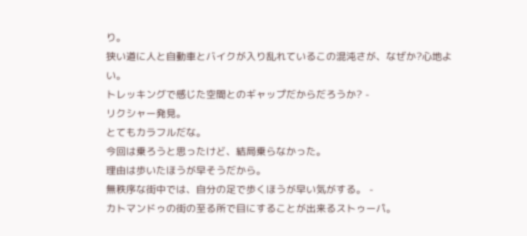り。
狭い道に人と自動車とバイクが入り乱れているこの混沌さが、なぜか?心地よい。
トレッキングで感じた空間とのギャップだからだろうか? -
リクシャー発見。
とてもカラフルだな。
今回は乗ろうと思ったけど、結局乗らなかった。
理由は歩いたほうが早そうだから。
無秩序な街中では、自分の足で歩くほうが早い気がする。 -
カトマンドゥの街の至る所で目にすることが出来るストゥーパ。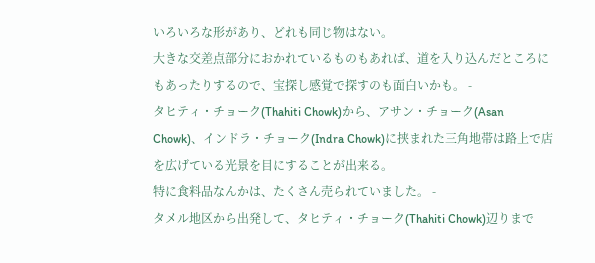いろいろな形があり、どれも同じ物はない。
大きな交差点部分におかれているものもあれば、道を入り込んだところにもあったりするので、宝探し感覚で探すのも面白いかも。 -
タヒティ・チョーク(Thahiti Chowk)から、アサン・チョーク(Asan Chowk)、インドラ・チョーク(Indra Chowk)に挟まれた三角地帯は路上で店を広げている光景を目にすることが出来る。
特に食料品なんかは、たくさん売られていました。 -
タメル地区から出発して、タヒティ・チョーク(Thahiti Chowk)辺りまで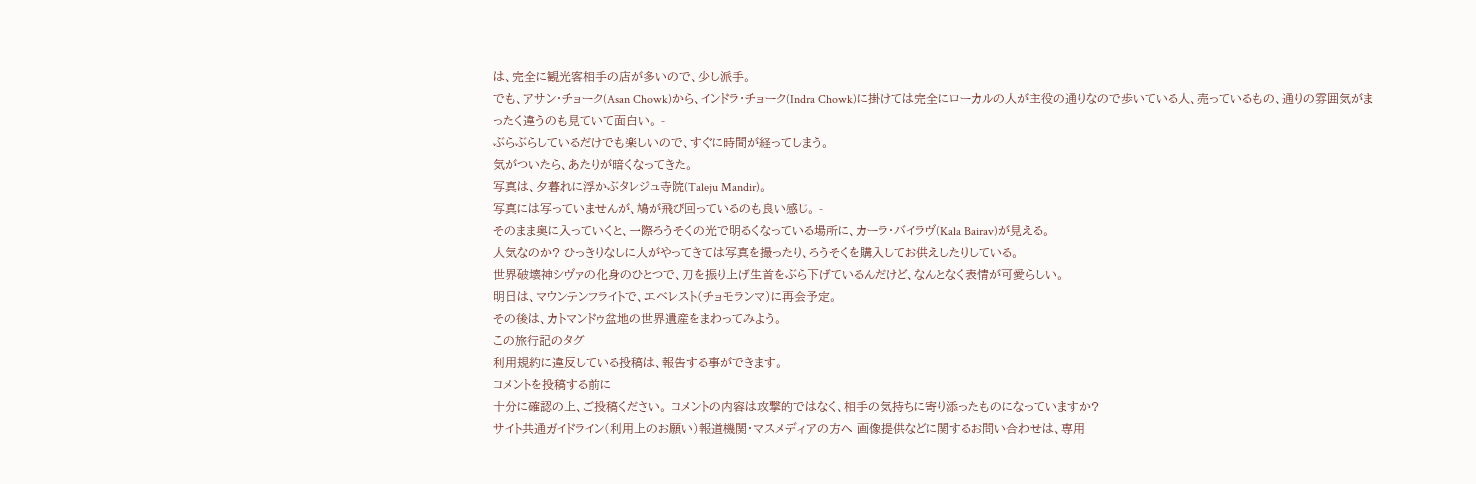は、完全に観光客相手の店が多いので、少し派手。
でも、アサン・チョーク(Asan Chowk)から、インドラ・チョーク(Indra Chowk)に掛けては完全にローカルの人が主役の通りなので歩いている人、売っているもの、通りの雰囲気がまったく違うのも見ていて面白い。 -
ぶらぶらしているだけでも楽しいので、すぐに時間が経ってしまう。
気がついたら、あたりが暗くなってきた。
写真は、夕暮れに浮かぶタレジュ寺院(Taleju Mandir)。
写真には写っていませんが、鳩が飛び回っているのも良い感じ。 -
そのまま奥に入っていくと、一際ろうそくの光で明るくなっている場所に、カーラ・バイラヴ(Kala Bairav)が見える。
人気なのか? ひっきりなしに人がやってきては写真を撮ったり、ろうそくを購入してお供えしたりしている。
世界破壊神シヴァの化身のひとつで、刀を振り上げ生首をぶら下げているんだけど、なんとなく表情が可愛らしい。
明日は、マウンテンフライトで、エベレスト(チョモランマ)に再会予定。
その後は、カトマンドゥ盆地の世界遺産をまわってみよう。
この旅行記のタグ
利用規約に違反している投稿は、報告する事ができます。
コメントを投稿する前に
十分に確認の上、ご投稿ください。 コメントの内容は攻撃的ではなく、相手の気持ちに寄り添ったものになっていますか?
サイト共通ガイドライン(利用上のお願い)報道機関・マスメディアの方へ 画像提供などに関するお問い合わせは、専用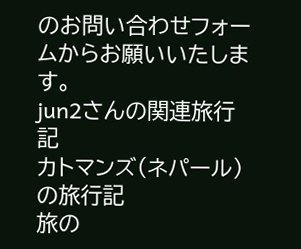のお問い合わせフォームからお願いいたします。
jun2さんの関連旅行記
カトマンズ(ネパール) の旅行記
旅の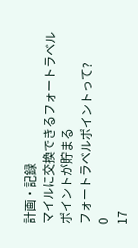計画・記録
マイルに交換できるフォートラベルポイントが貯まる
フォートラベルポイントって?
0
17